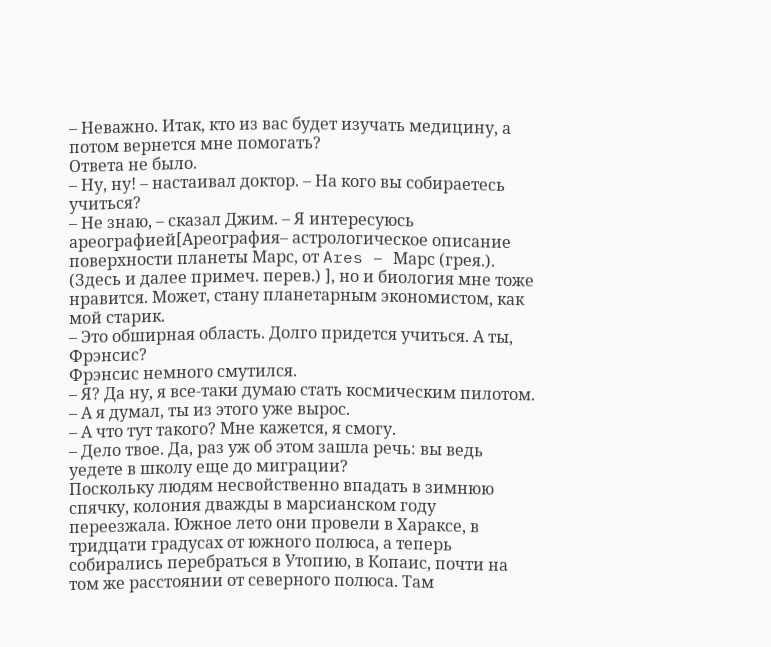– Неважно. Итак, кто из вас будет изучать медицину, а потом вернется мне помогать?
Ответа не было.
– Ну, ну! – настаивал доктор. – На кого вы собираетесь учиться?
– Не знаю, – сказал Джим. – Я интересуюсь ареографией[Ареография– астрологическое описание поверхности планеты Марс, от Ares – Марс (грея.). (Здесь и далее примеч. перев.) ], но и биология мне тоже нравится. Может, стану планетарным экономистом, как мой старик.
– Это обширная область. Долго придется учиться. А ты, Фрэнсис?
Фрэнсис немного смутился.
– Я? Да ну, я все-таки думаю стать космическим пилотом.
– А я думал, ты из этого уже вырос.
– А что тут такого? Мне кажется, я смогу.
– Дело твое. Да, раз уж об этом зашла речь: вы ведь уедете в школу еще до миграции?
Поскольку людям несвойственно впадать в зимнюю спячку, колония дважды в марсианском году переезжала. Южное лето они провели в Хараксе, в тридцати градусах от южного полюса, а теперь собирались перебраться в Утопию, в Копаис, почти на том же расстоянии от северного полюса. Там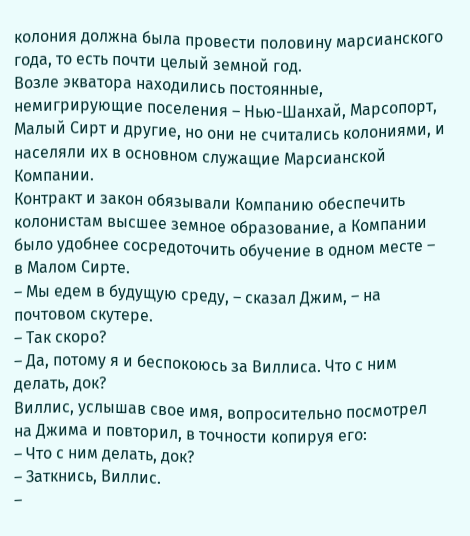колония должна была провести половину марсианского года, то есть почти целый земной год.
Возле экватора находились постоянные, немигрирующие поселения – Нью-Шанхай, Марсопорт, Малый Сирт и другие, но они не считались колониями, и населяли их в основном служащие Марсианской Компании.
Контракт и закон обязывали Компанию обеспечить колонистам высшее земное образование, а Компании было удобнее сосредоточить обучение в одном месте – в Малом Сирте.
– Мы едем в будущую среду, – сказал Джим, – на почтовом скутере.
– Так скоро?
– Да, потому я и беспокоюсь за Виллиса. Что с ним делать, док?
Виллис, услышав свое имя, вопросительно посмотрел на Джима и повторил, в точности копируя его:
– Что с ним делать, док?
– Заткнись, Виллис.
–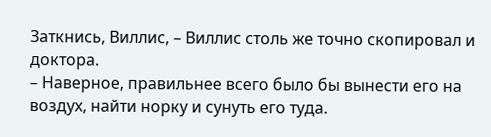Заткнись, Виллис, – Виллис столь же точно скопировал и доктора.
– Наверное, правильнее всего было бы вынести его на воздух, найти норку и сунуть его туда.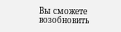Вы сможете возобновить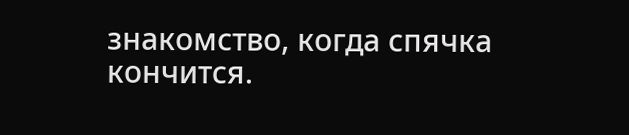знакомство, когда спячка кончится.